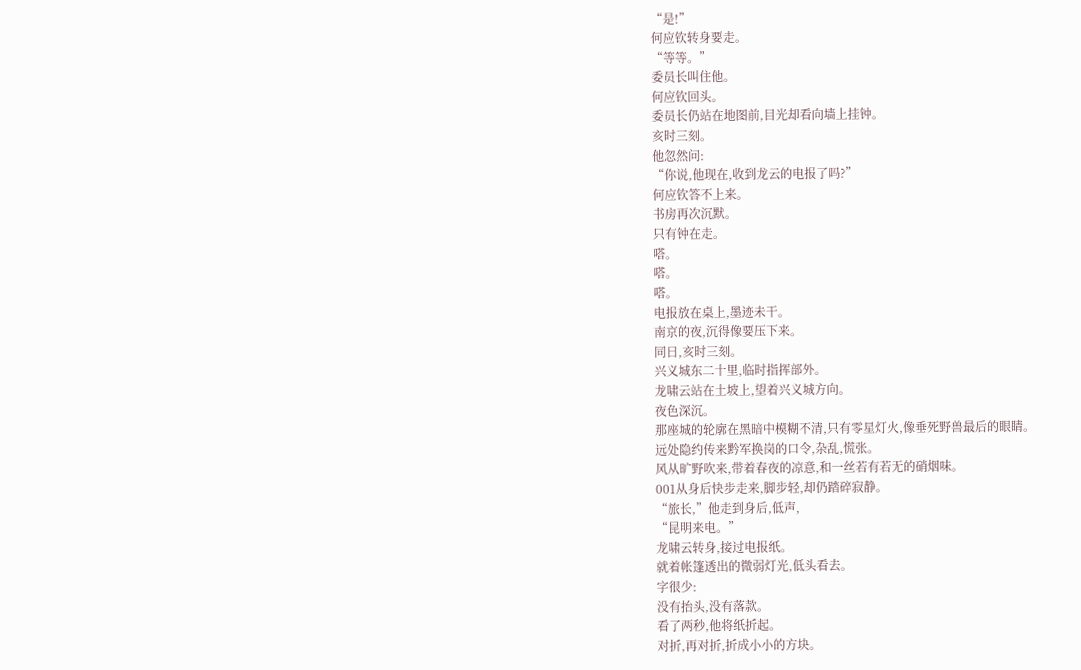“是!”
何应钦转身要走。
“等等。”
委员长叫住他。
何应钦回头。
委员长仍站在地图前,目光却看向墙上挂钟。
亥时三刻。
他忽然问:
“你说,他现在,收到龙云的电报了吗?”
何应钦答不上来。
书房再次沉默。
只有钟在走。
嗒。
嗒。
嗒。
电报放在桌上,墨迹未干。
南京的夜,沉得像要压下来。
同日,亥时三刻。
兴义城东二十里,临时指挥部外。
龙啸云站在土坡上,望着兴义城方向。
夜色深沉。
那座城的轮廓在黑暗中模糊不清,只有零星灯火,像垂死野兽最后的眼睛。
远处隐约传来黔军换岗的口令,杂乱,慌张。
风从旷野吹来,带着春夜的凉意,和一丝若有若无的硝烟味。
001从身后快步走来,脚步轻,却仍踏碎寂静。
“旅长,”他走到身后,低声,
“昆明来电。”
龙啸云转身,接过电报纸。
就着帐篷透出的微弱灯光,低头看去。
字很少:
没有抬头,没有落款。
看了两秒,他将纸折起。
对折,再对折,折成小小的方块。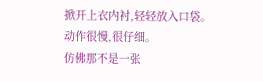掀开上衣内衬,轻轻放入口袋。
动作很慢,很仔细。
仿佛那不是一张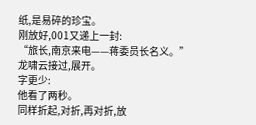纸,是易碎的珍宝。
刚放好,001又递上一封:
“旅长,南京来电——蒋委员长名义。”
龙啸云接过,展开。
字更少:
他看了两秒。
同样折起,对折,再对折,放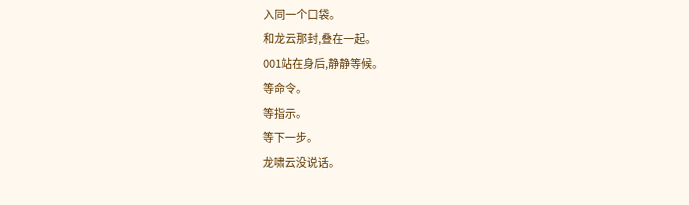入同一个口袋。
和龙云那封,叠在一起。
001站在身后,静静等候。
等命令。
等指示。
等下一步。
龙啸云没说话。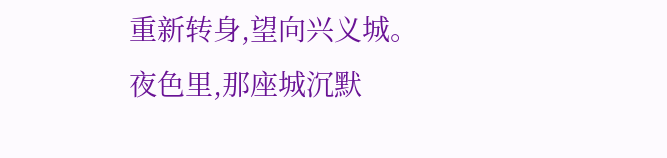重新转身,望向兴义城。
夜色里,那座城沉默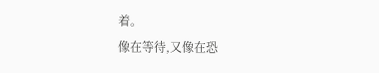着。
像在等待,又像在恐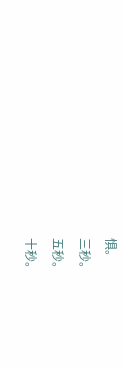惧。
三秒。
五秒。
十秒。